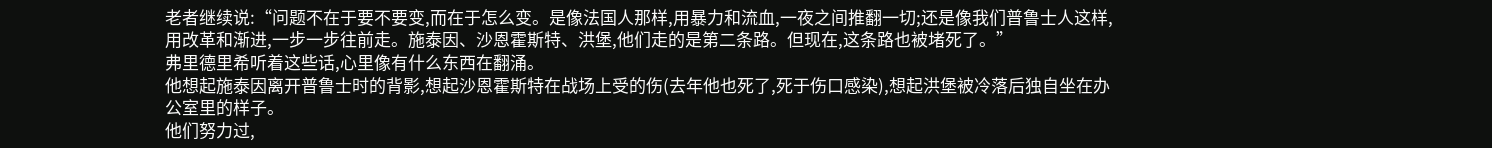老者继续说:“问题不在于要不要变,而在于怎么变。是像法国人那样,用暴力和流血,一夜之间推翻一切;还是像我们普鲁士人这样,用改革和渐进,一步一步往前走。施泰因、沙恩霍斯特、洪堡,他们走的是第二条路。但现在,这条路也被堵死了。”
弗里德里希听着这些话,心里像有什么东西在翻涌。
他想起施泰因离开普鲁士时的背影,想起沙恩霍斯特在战场上受的伤(去年他也死了,死于伤口感染),想起洪堡被冷落后独自坐在办公室里的样子。
他们努力过,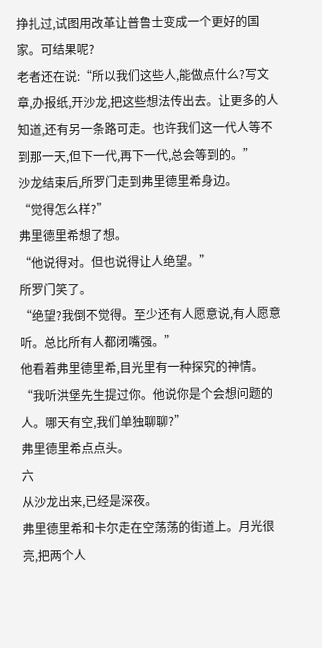挣扎过,试图用改革让普鲁士变成一个更好的国家。可结果呢?
老者还在说:“所以我们这些人,能做点什么?写文章,办报纸,开沙龙,把这些想法传出去。让更多的人知道,还有另一条路可走。也许我们这一代人等不到那一天,但下一代,再下一代,总会等到的。”
沙龙结束后,所罗门走到弗里德里希身边。
“觉得怎么样?”
弗里德里希想了想。
“他说得对。但也说得让人绝望。”
所罗门笑了。
“绝望?我倒不觉得。至少还有人愿意说,有人愿意听。总比所有人都闭嘴强。”
他看着弗里德里希,目光里有一种探究的神情。
“我听洪堡先生提过你。他说你是个会想问题的人。哪天有空,我们单独聊聊?”
弗里德里希点点头。
六
从沙龙出来,已经是深夜。
弗里德里希和卡尔走在空荡荡的街道上。月光很亮,把两个人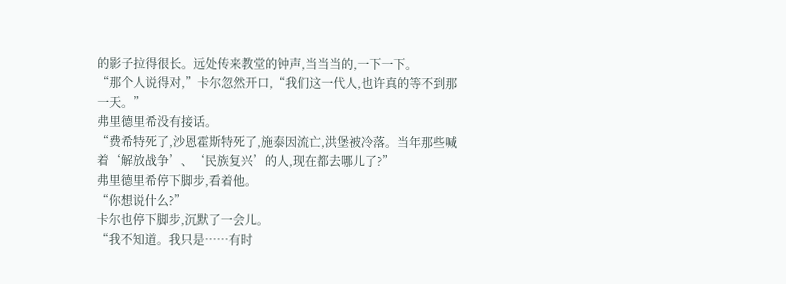的影子拉得很长。远处传来教堂的钟声,当当当的,一下一下。
“那个人说得对,”卡尔忽然开口,“我们这一代人,也许真的等不到那一天。”
弗里德里希没有接话。
“费希特死了,沙恩霍斯特死了,施泰因流亡,洪堡被冷落。当年那些喊着‘解放战争’、‘民族复兴’的人,现在都去哪儿了?”
弗里德里希停下脚步,看着他。
“你想说什么?”
卡尔也停下脚步,沉默了一会儿。
“我不知道。我只是……有时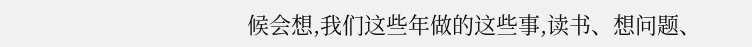候会想,我们这些年做的这些事,读书、想问题、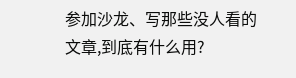参加沙龙、写那些没人看的文章,到底有什么用?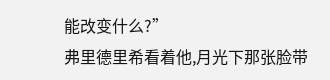能改变什么?”
弗里德里希看着他,月光下那张脸带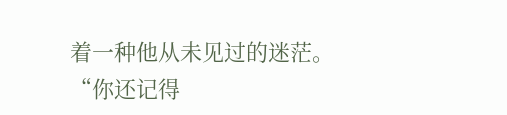着一种他从未见过的迷茫。
“你还记得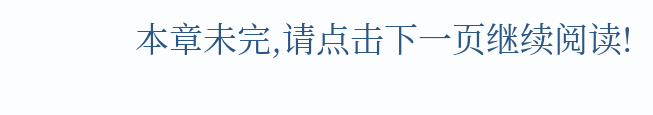本章未完,请点击下一页继续阅读!